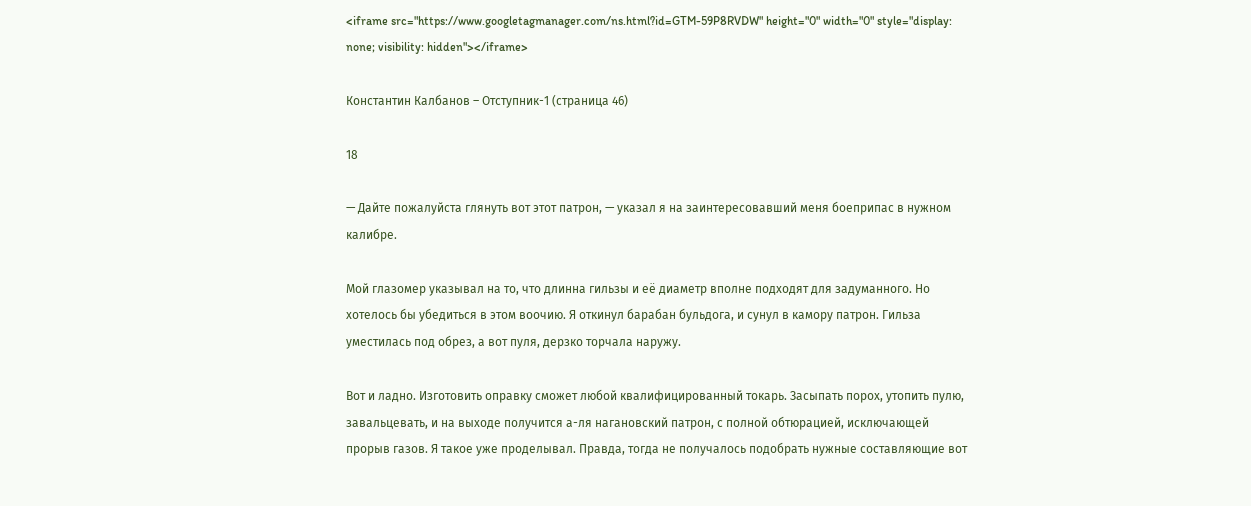<iframe src="https://www.googletagmanager.com/ns.html?id=GTM-59P8RVDW" height="0" width="0" style="display: none; visibility: hidden"></iframe>

Константин Калбанов – Отступник-1 (страница 46)

18

— Дайте пожалуйста глянуть вот этот патрон, — указал я на заинтересовавший меня боеприпас в нужном калибре.

Мой глазомер указывал на то, что длинна гильзы и её диаметр вполне подходят для задуманного. Но хотелось бы убедиться в этом воочию. Я откинул барабан бульдога, и сунул в камору патрон. Гильза уместилась под обрез, а вот пуля, дерзко торчала наружу.

Вот и ладно. Изготовить оправку сможет любой квалифицированный токарь. Засыпать порох, утопить пулю, завальцевать, и на выходе получится а-ля нагановский патрон, с полной обтюрацией, исключающей прорыв газов. Я такое уже проделывал. Правда, тогда не получалось подобрать нужные составляющие вот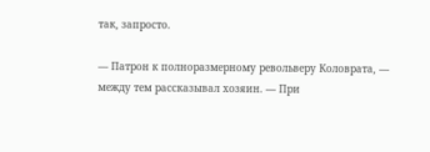так, запросто.

— Патрон к полноразмерному револьверу Коловрата, — между тем рассказывал хозяин. — При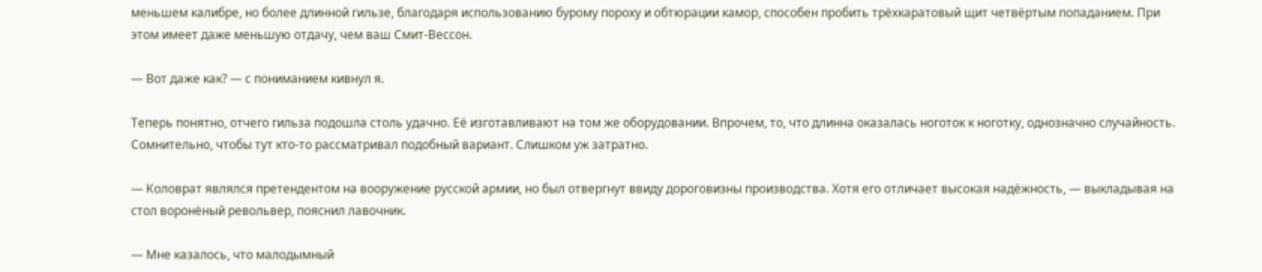меньшем калибре, но более длинной гильзе, благодаря использованию бурому пороху и обтюрации камор, способен пробить трёхкаратовый щит четвёртым попаданием. При этом имеет даже меньшую отдачу, чем ваш Смит-Вессон.

— Вот даже как? — с пониманием кивнул я.

Теперь понятно, отчего гильза подошла столь удачно. Её изготавливают на том же оборудовании. Впрочем, то, что длинна оказалась ноготок к ноготку, однозначно случайность. Сомнительно, чтобы тут кто-то рассматривал подобный вариант. Слишком уж затратно.

— Коловрат являлся претендентом на вооружение русской армии, но был отвергнут ввиду дороговизны производства. Хотя его отличает высокая надёжность, — выкладывая на стол воронёный револьвер, пояснил лавочник.

— Мне казалось, что малодымный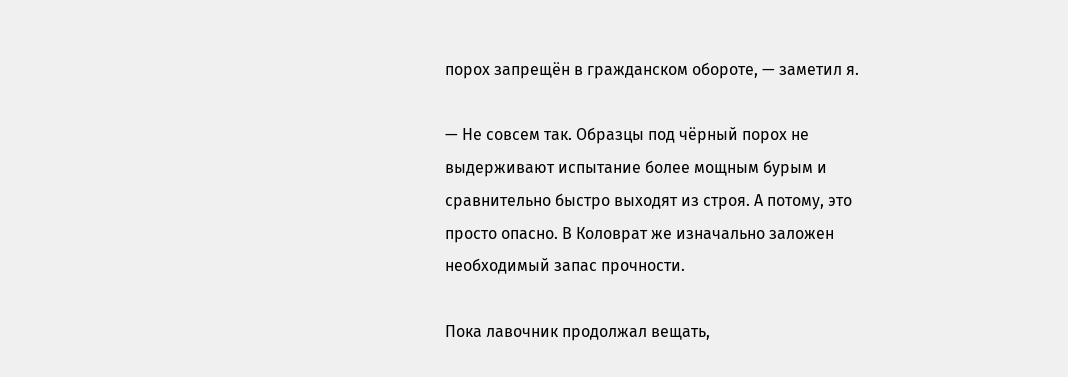порох запрещён в гражданском обороте, — заметил я.

— Не совсем так. Образцы под чёрный порох не выдерживают испытание более мощным бурым и сравнительно быстро выходят из строя. А потому, это просто опасно. В Коловрат же изначально заложен необходимый запас прочности.

Пока лавочник продолжал вещать,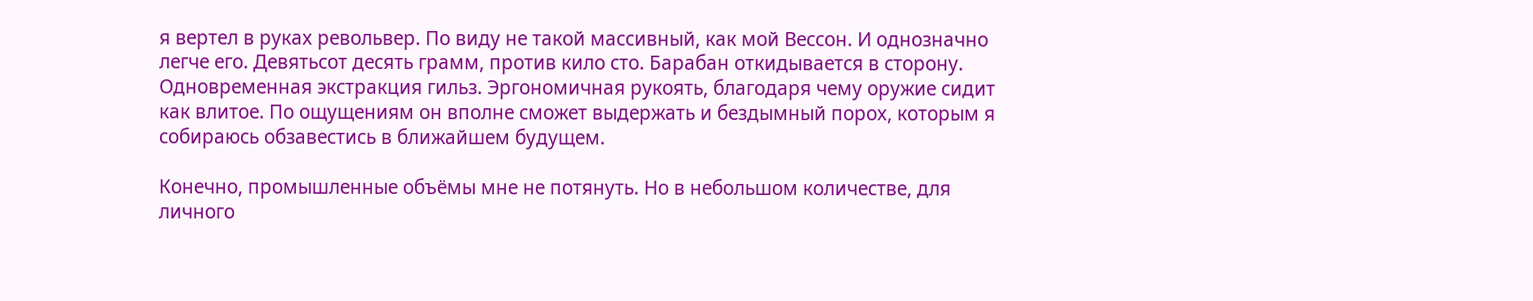я вертел в руках револьвер. По виду не такой массивный, как мой Вессон. И однозначно легче его. Девятьсот десять грамм, против кило сто. Барабан откидывается в сторону. Одновременная экстракция гильз. Эргономичная рукоять, благодаря чему оружие сидит как влитое. По ощущениям он вполне сможет выдержать и бездымный порох, которым я собираюсь обзавестись в ближайшем будущем.

Конечно, промышленные объёмы мне не потянуть. Но в небольшом количестве, для личного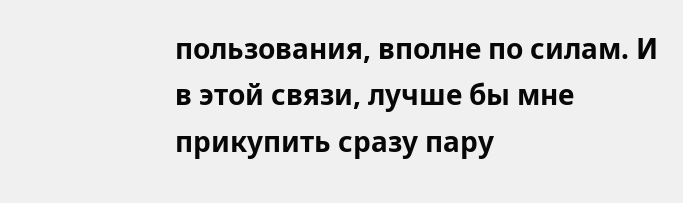пользования, вполне по силам. И в этой связи, лучше бы мне прикупить сразу пару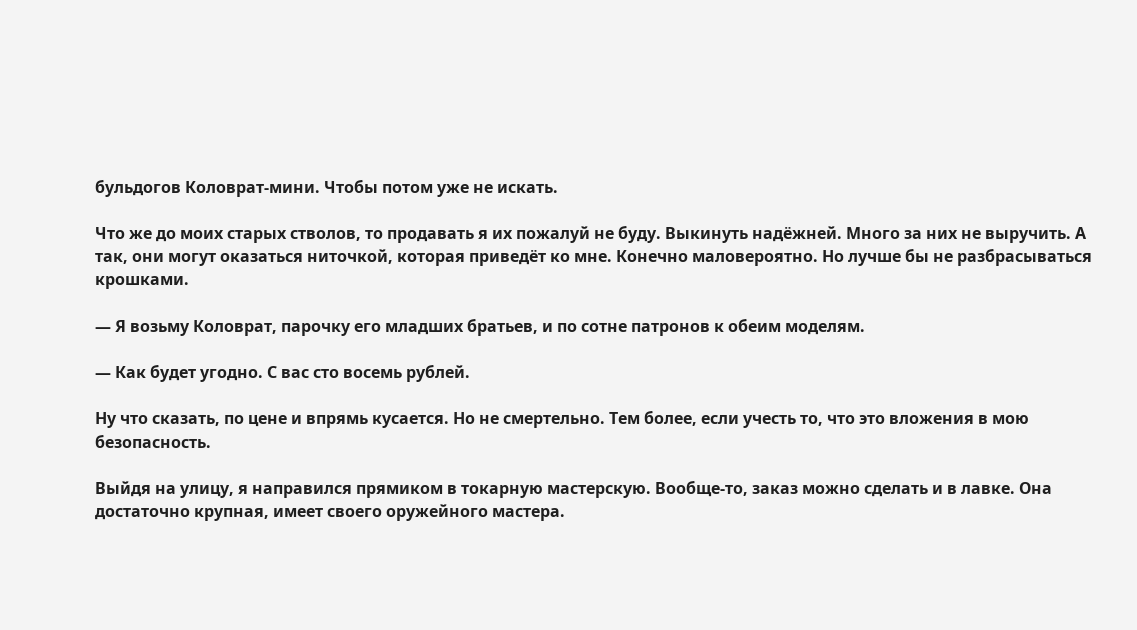бульдогов Коловрат-мини. Чтобы потом уже не искать.

Что же до моих старых стволов, то продавать я их пожалуй не буду. Выкинуть надёжней. Много за них не выручить. А так, они могут оказаться ниточкой, которая приведёт ко мне. Конечно маловероятно. Но лучше бы не разбрасываться крошками.

— Я возьму Коловрат, парочку его младших братьев, и по сотне патронов к обеим моделям.

— Как будет угодно. С вас сто восемь рублей.

Ну что сказать, по цене и впрямь кусается. Но не смертельно. Тем более, если учесть то, что это вложения в мою безопасность.

Выйдя на улицу, я направился прямиком в токарную мастерскую. Вообще-то, заказ можно сделать и в лавке. Она достаточно крупная, имеет своего оружейного мастера.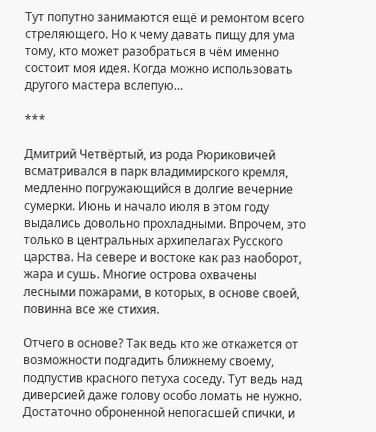Тут попутно занимаются ещё и ремонтом всего стреляющего. Но к чему давать пищу для ума тому, кто может разобраться в чём именно состоит моя идея. Когда можно использовать другого мастера вслепую…

***

Дмитрий Четвёртый, из рода Рюриковичей всматривался в парк владимирского кремля, медленно погружающийся в долгие вечерние сумерки. Июнь и начало июля в этом году выдались довольно прохладными. Впрочем, это только в центральных архипелагах Русского царства. На севере и востоке как раз наоборот, жара и сушь. Многие острова охвачены лесными пожарами, в которых, в основе своей, повинна все же стихия.

Отчего в основе? Так ведь кто же откажется от возможности подгадить ближнему своему, подпустив красного петуха соседу. Тут ведь над диверсией даже голову особо ломать не нужно. Достаточно оброненной непогасшей спички, и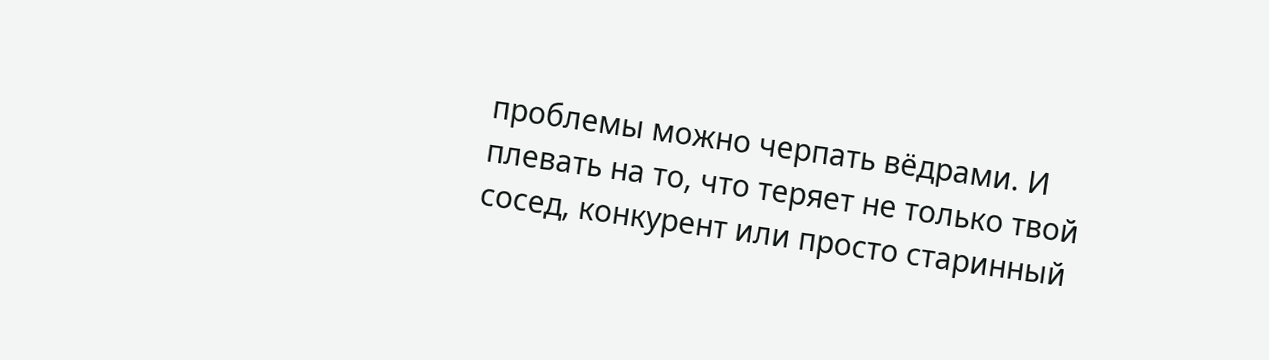проблемы можно черпать вёдрами. И плевать на то, что теряет не только твой сосед, конкурент или просто старинный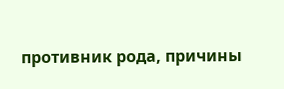противник рода, причины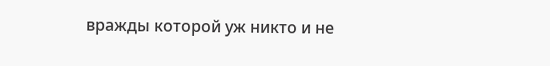вражды которой уж никто и не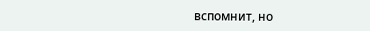вспомнит, но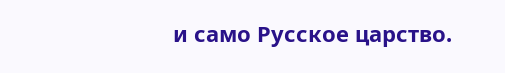и само Русское царство.